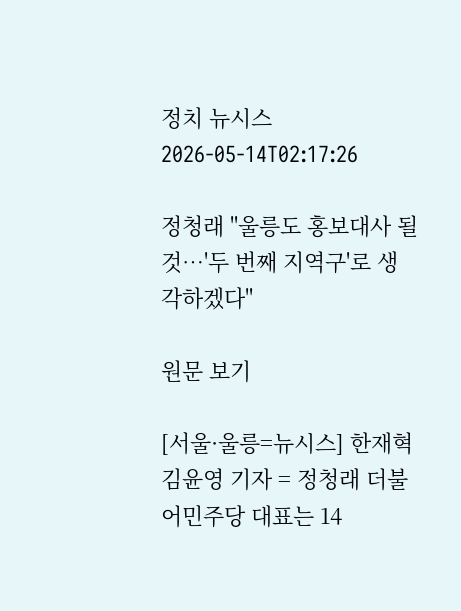정치 뉴시스 2026-05-14T02:17:26

정청래 "울릉도 홍보대사 될 것…'두 번째 지역구'로 생각하겠다"

원문 보기

[서울·울릉=뉴시스] 한재혁 김윤영 기자 = 정청래 더불어민주당 대표는 14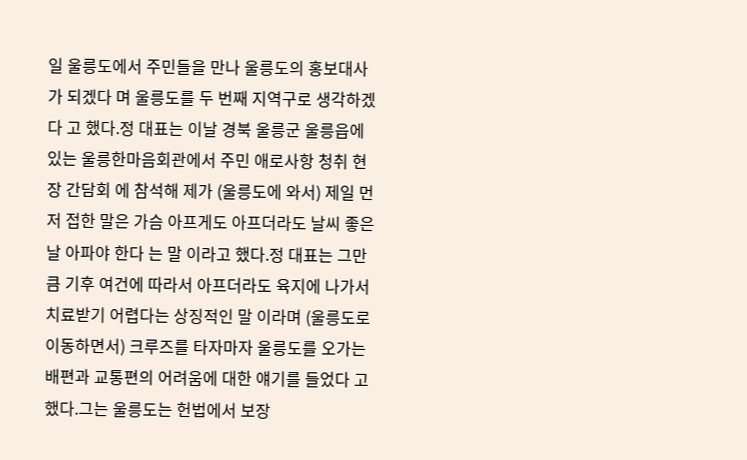일 울릉도에서 주민들을 만나 울릉도의 홍보대사가 되겠다 며 울릉도를 두 번째 지역구로 생각하겠다 고 했다.정 대표는 이날 경북 울릉군 울릉읍에 있는 울릉한마음회관에서 주민 애로사항 청취 현장 간담회 에 참석해 제가 (울릉도에 와서) 제일 먼저 접한 말은 가슴 아프게도 아프더라도 날씨 좋은 날 아파야 한다 는 말 이라고 했다.정 대표는 그만큼 기후 여건에 따라서 아프더라도 육지에 나가서 치료받기 어렵다는 상징적인 말 이라며 (울릉도로 이동하면서) 크루즈를 타자마자 울릉도를 오가는 배편과 교통편의 어려움에 대한 얘기를 들었다 고 했다.그는 울릉도는 헌법에서 보장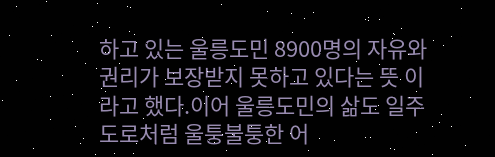하고 있는 울릉도민 8900명의 자유와 권리가 보장받지 못하고 있다는 뜻 이라고 했다.이어 울릉도민의 삶도 일주도로처럼 울퉁불퉁한 어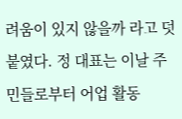려움이 있지 않을까 라고 덧붙였다. 정 대표는 이날 주민들로부터 어업 활동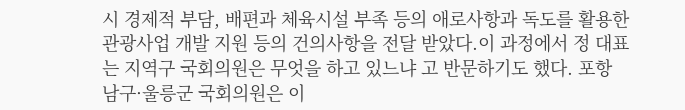시 경제적 부담, 배편과 체육시설 부족 등의 애로사항과 독도를 활용한 관광사업 개발 지원 등의 건의사항을 전달 받았다.이 과정에서 정 대표는 지역구 국회의원은 무엇을 하고 있느냐 고 반문하기도 했다. 포항 남구·울릉군 국회의원은 이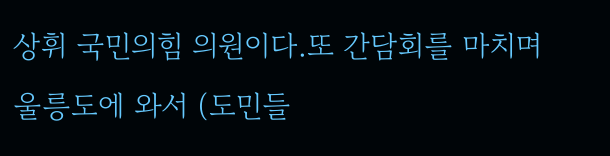상휘 국민의힘 의원이다.또 간담회를 마치며 울릉도에 와서 (도민들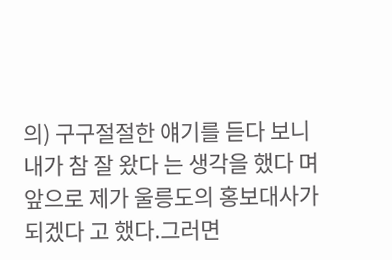의) 구구절절한 얘기를 듣다 보니 내가 참 잘 왔다 는 생각을 했다 며 앞으로 제가 울릉도의 홍보대사가 되겠다 고 했다.그러면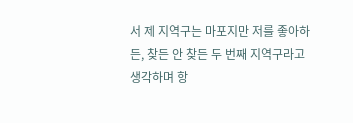서 제 지역구는 마포지만 저를 좋아하든, 찾든 안 찾든 두 번째 지역구라고 생각하며 항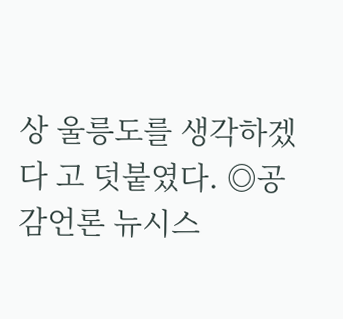상 울릉도를 생각하겠다 고 덧붙였다. ◎공감언론 뉴시스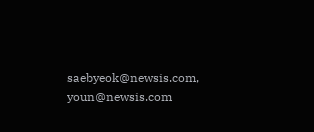saebyeok@newsis.com, youn@newsis.com